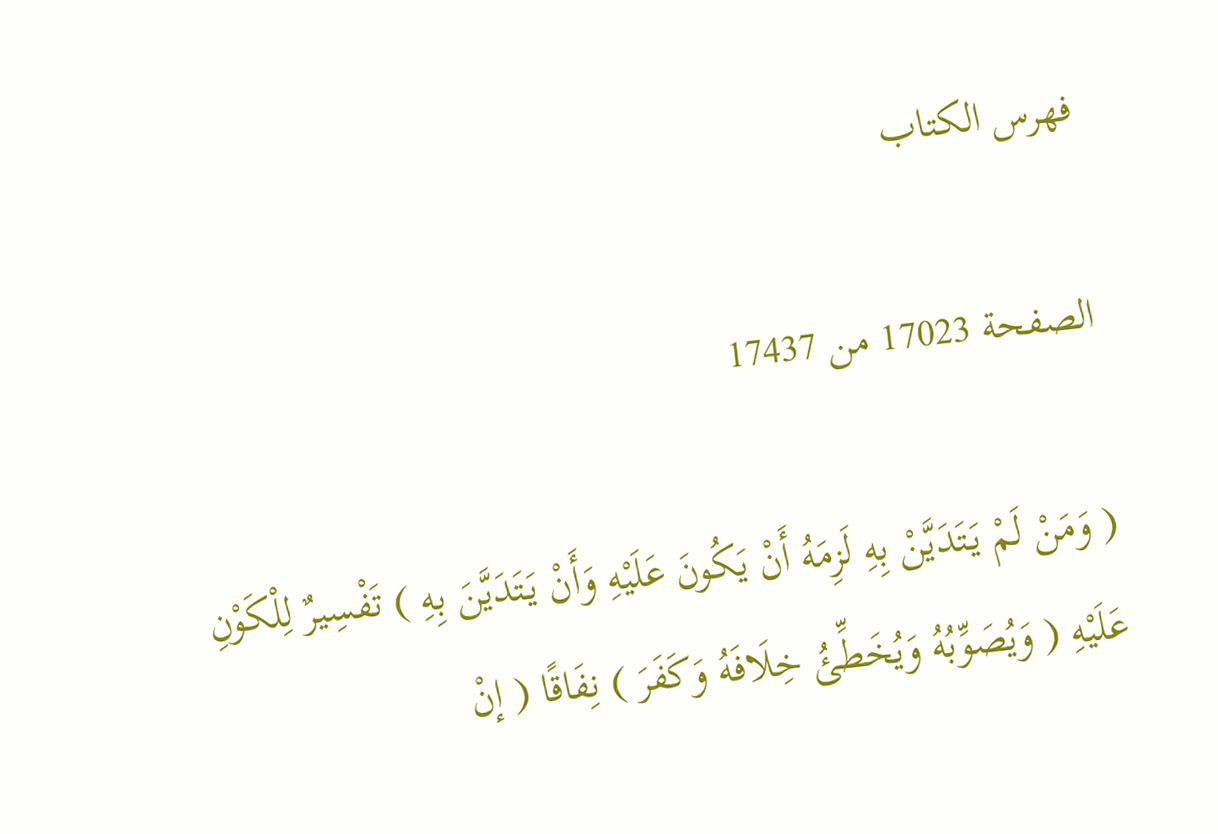فهرس الكتاب

الصفحة 17023 من 17437

( وَمَنْ لَمْ يَتَدَيَّنْ بِهِ لَزِمَهُ أَنْ يَكُونَ عَلَيْهِ وَأَنْ يَتَدَيَّنَ بِهِ ) تَفْسِيرٌ لِلْكَوْنِ عَلَيْهِ ( وَيُصَوِّبُهُ وَيُخَطِّئُ خِلَافَهُ وَكَفَرَ ) نِفَاقًا ( إنْ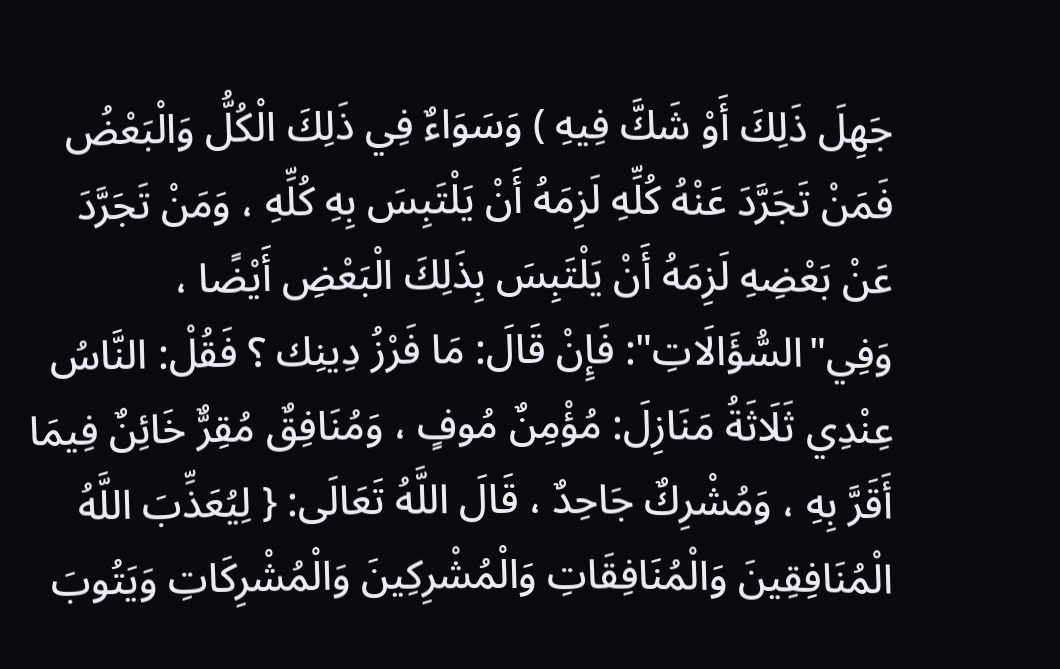جَهِلَ ذَلِكَ أَوْ شَكَّ فِيهِ ) وَسَوَاءٌ فِي ذَلِكَ الْكُلُّ وَالْبَعْضُ فَمَنْ تَجَرَّدَ عَنْهُ كُلِّهِ لَزِمَهُ أَنْ يَلْتَبِسَ بِهِ كُلِّهِ ، وَمَنْ تَجَرَّدَ عَنْ بَعْضِهِ لَزِمَهُ أَنْ يَلْتَبِسَ بِذَلِكَ الْبَعْضِ أَيْضًا ، وَفِي"السُّؤَالَاتِ": فَإِنْ قَالَ: مَا فَرْزُ دِينِك ؟ فَقُلْ: النَّاسُ عِنْدِي ثَلَاثَةُ مَنَازِلَ: مُؤْمِنٌ مُوفٍ ، وَمُنَافِقٌ مُقِرٌّ خَائِنٌ فِيمَا أَقَرَّ بِهِ ، وَمُشْرِكٌ جَاحِدٌ ، قَالَ اللَّهُ تَعَالَى: { لِيُعَذِّبَ اللَّهُ الْمُنَافِقِينَ وَالْمُنَافِقَاتِ وَالْمُشْرِكِينَ وَالْمُشْرِكَاتِ وَيَتُوبَ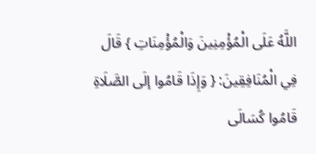اللَّهُ عَلَى الْمُؤْمِنِينَ وَالْمُؤْمِنَاتِ } قَالَ فِي الْمُنَافِقِينَ: { وَإِذَا قَامُوا إلَى الصَّلَاةِ قَامُوا كُسَالَى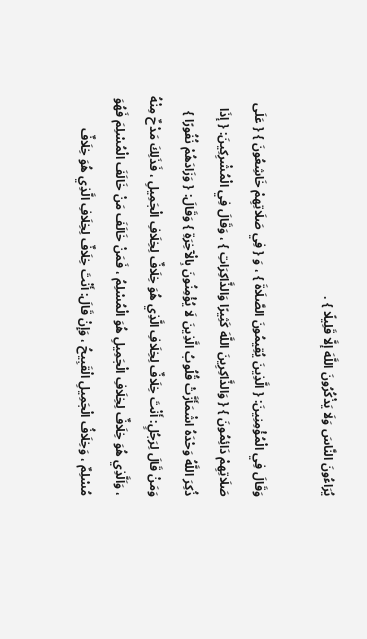يُرَاءُونَ النَّاسَ وَلَا يَذْكُرُونَ اللَّهَ إلَّا قَلِيلًا } .

وَقَالَ فِي الْمُؤْمِنِينَ: { الَّذِينَ يُقِيمُونَ الصَّلَاةَ } ، وَ { فِي صَلَاتِهِمْ خَاشِعُونَ } { عَلَى صَلَاتِهِمْ دَائِمُونَ } { وَالذَّاكِرِينَ اللَّهَ كَثِيرًا وَالذَّاكِرَاتِ } ، وَقَالَ فِي الْمُشْرِكِينَ: { إذَا ذُكِرَ اللَّهُ وَحْدَهُ اشْمَأَزَّتْ قُلُوبُ الَّذِينَ لَا يُؤْمِنُونَ بِالْآخِرَةِ } وَقَالَ: { وَزَادَهُمْ نُفُورًا } وَمَنْ قَالَ لِرَجُلٍ: أَنْتَ خِلَافٌ لِخِلَافِ الَّذِي هُوَ خِلَافٌ لِخِلَافِ الْجَمِيلِ ، فَذَلِكَ مَدْحٌ مِنْهُ ، وَاَلَّذِي هُوَ خِلَافٌ لِخِلَافِ الْجَمِيلِ هُوَ الْمُسْلِمُ ، فَمَنْ خَالَفَ مَنْ خَالَفَ الْمُسْلِمَ فَهُوَ مُسْلِمٌ ، وَخِلَافُ الْجَمِيلِ الْقَبِيحُ ، وَإِنْ قَالَ: أَنْتَ خِلَافٌ لِخِلَافِ الَّذِي هُوَ خِلَافٌ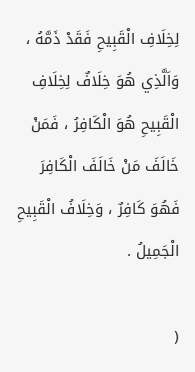لِخِلَافِ الْقَبِيحِ فَقَدْ ذَمَّهُ ، وَاَلَّذِي هُوَ خِلَافٌ لِخِلَافِ الْقَبِيحِ هُوَ الْكَافِرُ ، فَمَنْ خَالَفَ مَنْ خَالَفَ الْكَافِرَ فَهُوَ كَافِرٌ ، وَخِلَافُ الْقَبِيحِ الْجَمِيلُ .

(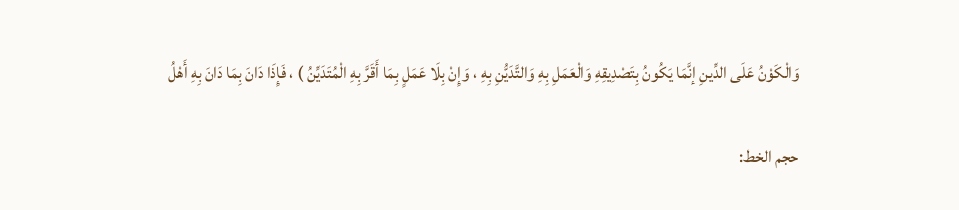وَالْكَوْنُ عَلَى الدِّينِ إنَّمَا يَكُونُ بِتَصْدِيقِهِ وَالْعَمَلِ بِهِ وَالتَّدَيُّنِ بِهِ ، وَإِنْ بِلَا عَمَلٍ بِمَا أَقَرَّ بِهِ الْمُتَدَيِّنُ ) ، فَإِذَا دَانَ بِمَا دَانَ بِهِ أَهْلُ

حجم الخط: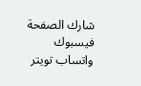شارك الصفحة
فيسبوك واتساب تويتر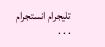تليجرام انستجرام
. . .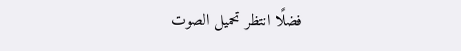فضلًا انتظر تحميل الصوت